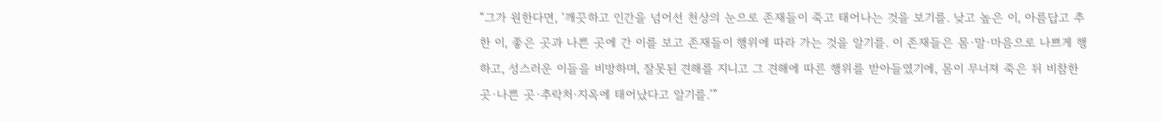“그가 원한다면, ‘깨끗하고 인간을 넘어선 천상의 눈으로 존재들이 죽고 태어나는 것을 보기를. 낮고 높은 이, 아름답고 추한 이, 좋은 곳과 나쁜 곳에 간 이를 보고 존재들이 행위에 따라 가는 것을 알기를. 이 존재들은 몸·말·마음으로 나쁘게 행하고, 성스러운 이들을 비방하며, 잘못된 견해를 지니고 그 견해에 따른 행위를 받아들였기에, 몸이 무너져 죽은 뒤 비참한 곳·나쁜 곳·추락처·지옥에 태어났다고 알기를.’”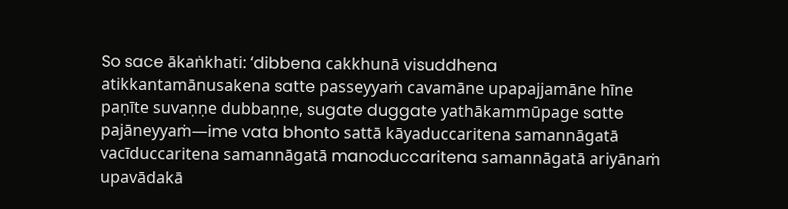So sace ākaṅkhati: ‘dibbena cakkhunā visuddhena atikkantamānusakena satte passeyyaṁ cavamāne upapajjamāne hīne paṇīte suvaṇṇe dubbaṇṇe, sugate duggate yathākammūpage satte pajāneyyaṁ—ime vata bhonto sattā kāyaduccaritena samannāgatā vacīduccaritena samannāgatā manoduccaritena samannāgatā ariyānaṁ upavādakā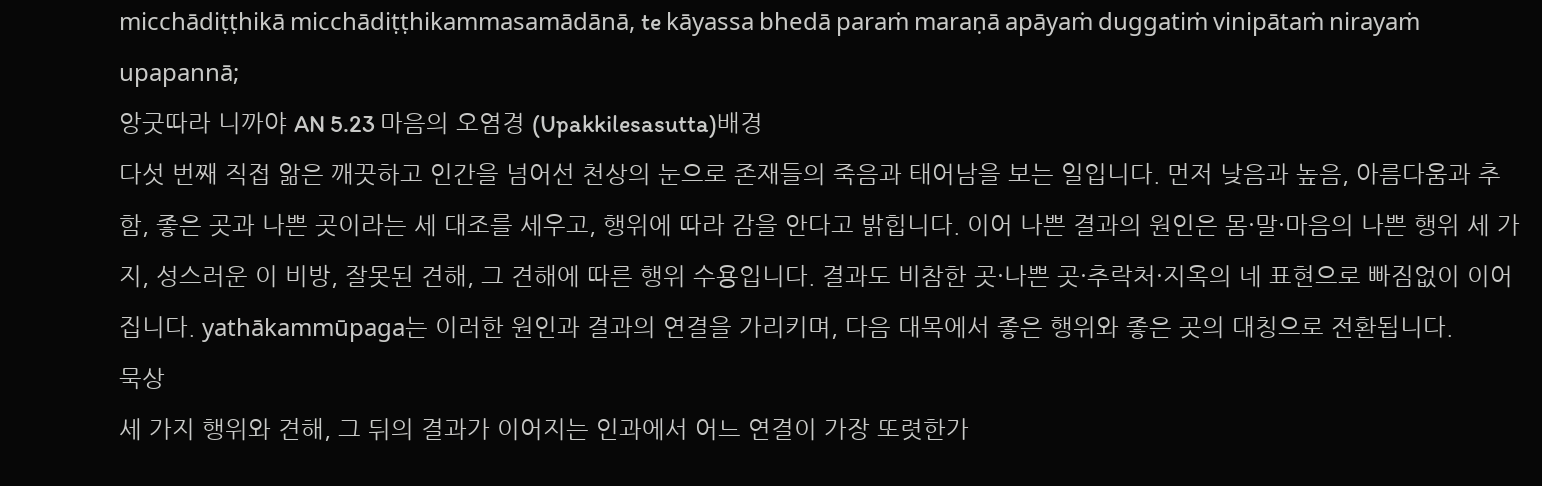micchādiṭṭhikā micchādiṭṭhikammasamādānā, te kāyassa bhedā paraṁ maraṇā apāyaṁ duggatiṁ vinipātaṁ nirayaṁ upapannā;
앙굿따라 니까야 AN 5.23 마음의 오염경 (Upakkilesasutta)배경
다섯 번째 직접 앎은 깨끗하고 인간을 넘어선 천상의 눈으로 존재들의 죽음과 태어남을 보는 일입니다. 먼저 낮음과 높음, 아름다움과 추함, 좋은 곳과 나쁜 곳이라는 세 대조를 세우고, 행위에 따라 감을 안다고 밝힙니다. 이어 나쁜 결과의 원인은 몸·말·마음의 나쁜 행위 세 가지, 성스러운 이 비방, 잘못된 견해, 그 견해에 따른 행위 수용입니다. 결과도 비참한 곳·나쁜 곳·추락처·지옥의 네 표현으로 빠짐없이 이어집니다. yathākammūpaga는 이러한 원인과 결과의 연결을 가리키며, 다음 대목에서 좋은 행위와 좋은 곳의 대칭으로 전환됩니다.
묵상
세 가지 행위와 견해, 그 뒤의 결과가 이어지는 인과에서 어느 연결이 가장 또렷한가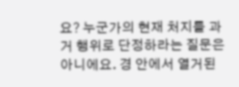요? 누군가의 현재 처지를 과거 행위로 단정하라는 질문은 아니에요. 경 안에서 열거된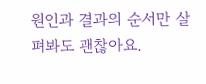원인과 결과의 순서만 살펴봐도 괜찮아요.